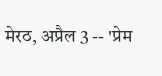मेरठ, अप्रैल 3 -- 'प्रेम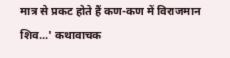मात्र से प्रकट होते हैं कण-कण में विराजमान शिव...' कथावाचक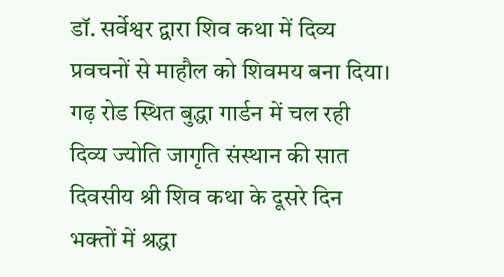डॉ. सर्वेश्वर द्वारा शिव कथा में दिव्य प्रवचनों से माहौल को शिवमय बना दिया। गढ़ रोड स्थित बुद्धा गार्डन में चल रही दिव्य ज्योति जागृति संस्थान की सात दिवसीय श्री शिव कथा के दूसरे दिन भक्तों में श्रद्धा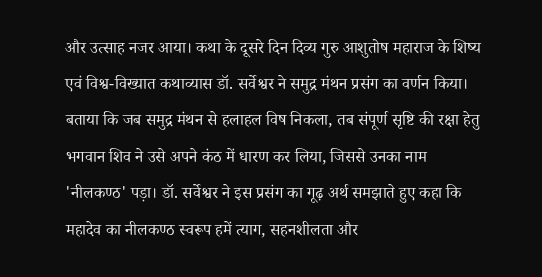और उत्साह नजर आया। कथा के दूसरे दिन दिव्य गुरु आशुतोष महाराज के शिष्य एवं विश्व-विख्यात कथाव्यास डॉ. सर्वेश्वर ने समुद्र मंथन प्रसंग का वर्णन किया। बताया कि जब समुद्र मंथन से हलाहल विष निकला, तब संपूर्ण सृष्टि की रक्षा हेतु भगवान शिव ने उसे अपने कंठ में धारण कर लिया, जिससे उनका नाम 'नीलकण्ठ' पड़ा। डॉ. सर्वेश्वर ने इस प्रसंग का गूढ़ अर्थ समझाते हुए कहा कि महादेव का नीलकण्ठ स्वरूप हमें त्याग, सहनशीलता और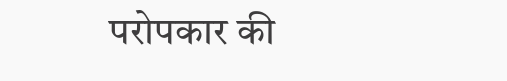परोपकार की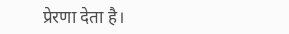प्रेरणा देता है।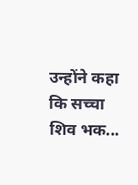उन्होंने कहा कि सच्चा शिव भक...